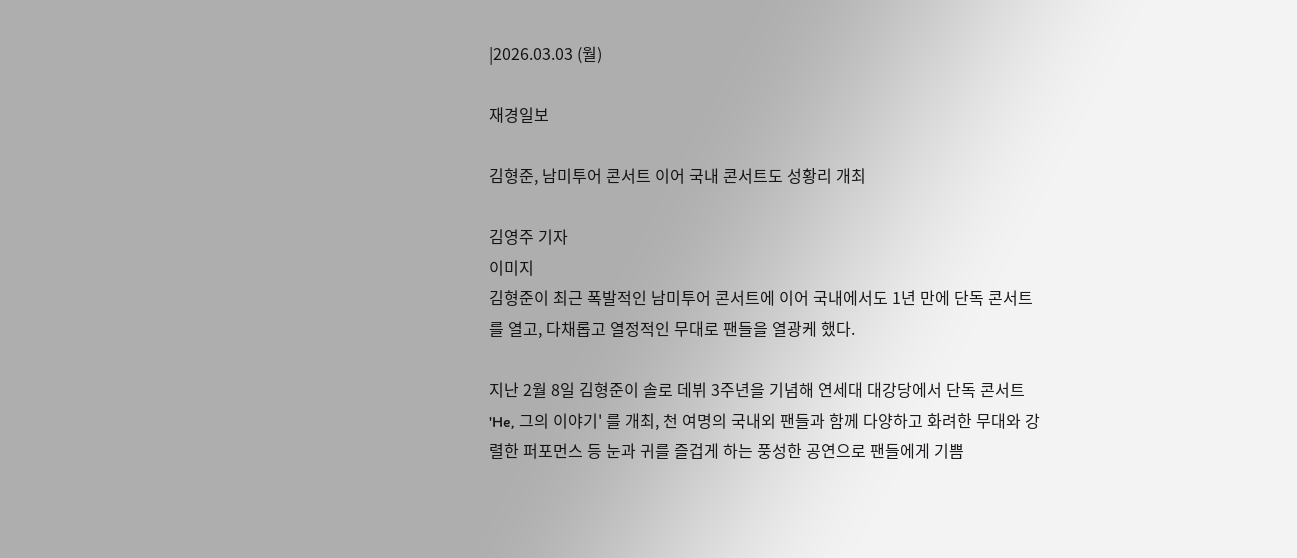|2026.03.03 (월)

재경일보

김형준, 남미투어 콘서트 이어 국내 콘서트도 성황리 개최

김영주 기자
이미지
김형준이 최근 폭발적인 남미투어 콘서트에 이어 국내에서도 1년 만에 단독 콘서트를 열고, 다채롭고 열정적인 무대로 팬들을 열광케 했다.

지난 2월 8일 김형준이 솔로 데뷔 3주년을 기념해 연세대 대강당에서 단독 콘서트 'He, 그의 이야기' 를 개최, 천 여명의 국내외 팬들과 함께 다양하고 화려한 무대와 강렬한 퍼포먼스 등 눈과 귀를 즐겁게 하는 풍성한 공연으로 팬들에게 기쁨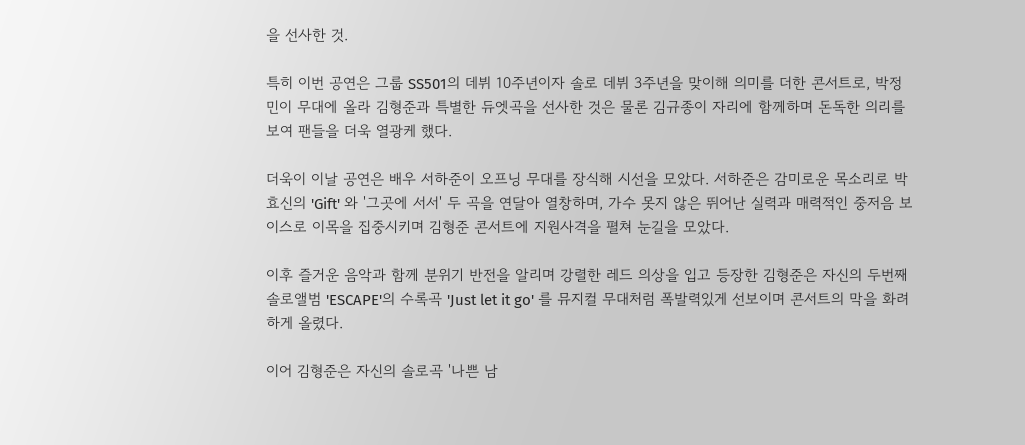을 선사한 것.

특히 이번 공연은 그룹 SS501의 데뷔 10주년이자 솔로 데뷔 3주년을 맞이해 의미를 더한 콘서트로, 박정민이 무대에 올라 김형준과 특별한 듀엣곡을 선사한 것은 물론 김규종이 자리에 함께하며 돈독한 의리를 보여 팬들을 더욱 열광케 했다.

더욱이 이날 공연은 배우 서하준이 오프닝 무대를 장식해 시선을 모았다. 서하준은 감미로운 목소리로 박효신의 'Gift' 와 '그곳에 서서' 두 곡을 연달아 열창하며, 가수 못지 않은 뛰어난 실력과 매력적인 중저음 보이스로 이목을 집중시키며 김형준 콘서트에 지원사격을 펼쳐 눈길을 모았다.

이후 즐거운 음악과 함께 분위기 반전을 알리며 강렬한 레드 의상을 입고 등장한 김형준은 자신의 두번째 솔로앨범 'ESCAPE'의 수록곡 'Just let it go' 를 뮤지컬 무대처럼 폭발력있게 선보이며 콘서트의 막을 화려하게 올렸다.

이어 김형준은 자신의 솔로곡 '나쁜 남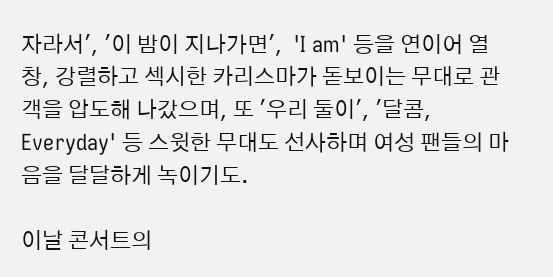자라서', '이 밤이 지나가면',  'I am' 등을 연이어 열창, 강렬하고 섹시한 카리스마가 돋보이는 무대로 관객을 압도해 나갔으며, 또 '우리 둘이', '달콤, Everyday' 등 스윗한 무대도 선사하며 여성 팬들의 마음을 달달하게 녹이기도.

이날 콘서트의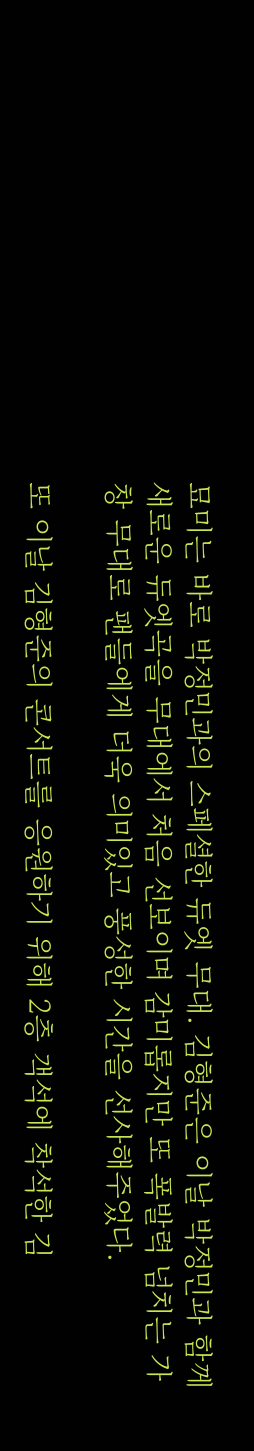묘미는 바로 박정민과의 스페셜한 듀엣 무대. 김형준은 이날 박정민과 함께 새로운 듀엣곡을 무대에서 처음 선보이며 감미롭지만 또 폭발력 넘치는 가창 무대로 팬들에게 더욱 의미있고 풍성한 시간을 선사해주었다.

또 이날 김형준의 콘서트를 응원하기 위해 2층 객석에 착석한 김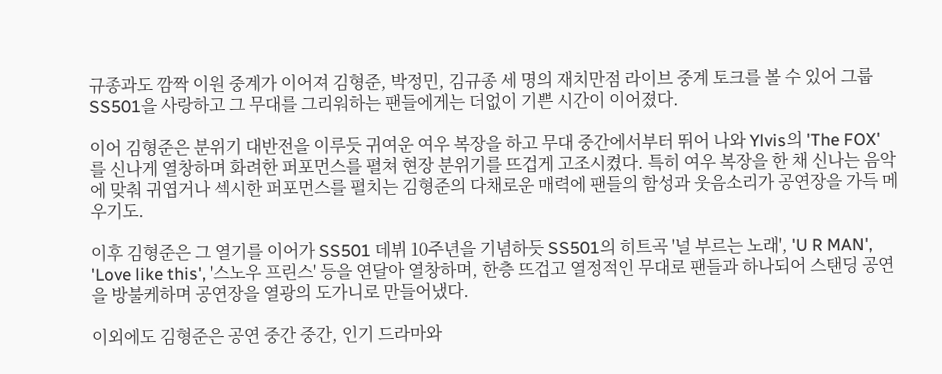규종과도 깜짝 이원 중계가 이어져 김형준, 박정민, 김규종 세 명의 재치만점 라이브 중계 토크를 볼 수 있어 그룹 SS501을 사랑하고 그 무대를 그리워하는 팬들에게는 더없이 기쁜 시간이 이어졌다.

이어 김형준은 분위기 대반전을 이루듯 귀여운 여우 복장을 하고 무대 중간에서부터 뛰어 나와 Ylvis의 'The FOX' 를 신나게 열창하며 화려한 퍼포먼스를 펼쳐 현장 분위기를 뜨겁게 고조시켰다. 특히 여우 복장을 한 채 신나는 음악에 맞춰 귀엽거나 섹시한 퍼포먼스를 펼치는 김형준의 다채로운 매력에 팬들의 함성과 웃음소리가 공연장을 가득 메우기도.

이후 김형준은 그 열기를 이어가 SS501 데뷔 10주년을 기념하듯 SS501의 히트곡 '널 부르는 노래', 'U R MAN', 'Love like this', '스노우 프린스' 등을 연달아 열창하며, 한층 뜨겁고 열정적인 무대로 팬들과 하나되어 스탠딩 공연을 방불케하며 공연장을 열광의 도가니로 만들어냈다.

이외에도 김형준은 공연 중간 중간, 인기 드라마와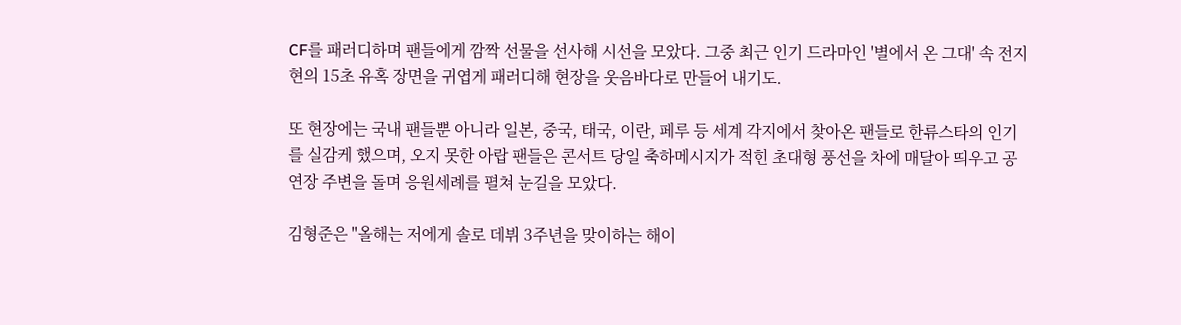CF를 패러디하며 팬들에게 깜짝 선물을 선사해 시선을 모았다. 그중 최근 인기 드라마인 '별에서 온 그대' 속 전지현의 15초 유혹 장면을 귀엽게 패러디해 현장을 웃음바다로 만들어 내기도.

또 현장에는 국내 팬들뿐 아니라 일본, 중국, 태국, 이란, 페루 등 세계 각지에서 찾아온 팬들로 한류스타의 인기를 실감케 했으며, 오지 못한 아랍 팬들은 콘서트 당일 축하메시지가 적힌 초대형 풍선을 차에 매달아 띄우고 공연장 주변을 돌며 응원세례를 펼쳐 눈길을 모았다.

김형준은 "올해는 저에게 솔로 데뷔 3주년을 맞이하는 해이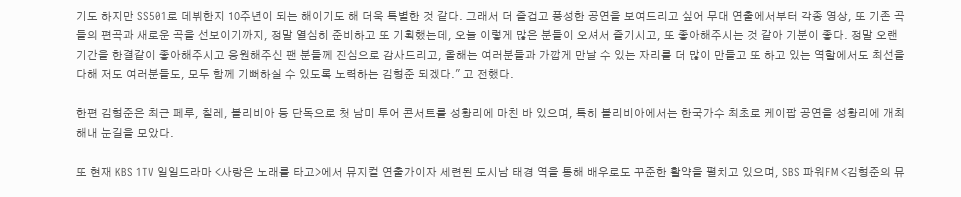기도 하지만 SS501로 데뷔한지 10주년이 되는 해이기도 해 더욱 특별한 것 같다. 그래서 더 즐겁고 풍성한 공연을 보여드리고 싶어 무대 연출에서부터 각종 영상, 또 기존 곡들의 편곡과 새로운 곡을 선보이기까지, 정말 열심히 준비하고 또 기획했는데, 오늘 이렇게 많은 분들이 오셔서 즐기시고, 또 좋아해주시는 것 같아 기분이 좋다. 정말 오랜 기간을 한결같이 좋아해주시고 응원해주신 팬 분들께 진심으로 감사드리고, 올해는 여러분들과 가깝게 만날 수 있는 자리를 더 많이 만들고 또 하고 있는 역할에서도 최선을 다해 저도 여러분들도, 모두 함께 기뻐하실 수 있도록 노력하는 김형준 되겠다." 고 전했다.

한편 김형준은 최근 페루, 칠레, 볼리비아 등 단독으로 첫 남미 투어 콘서트를 성황리에 마친 바 있으며, 특히 볼리비아에서는 한국가수 최초로 케이팝 공연을 성황리에 개최해내 눈길을 모았다.

또 현재 KBS 1TV 일일드라마 <사랑은 노래를 타고>에서 뮤지컬 연출가이자 세련된 도시남 태경 역을 통해 배우로도 꾸준한 활약을 펼치고 있으며, SBS 파워FM <김형준의 뮤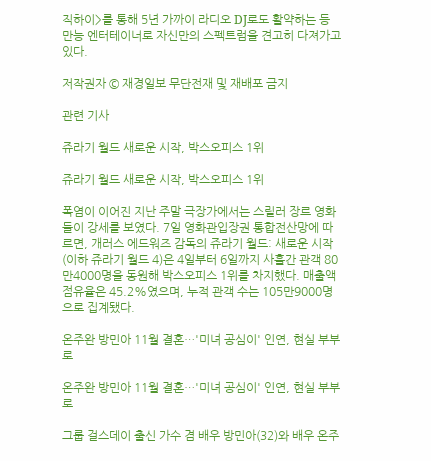직하이>를 통해 5년 가까이 라디오 DJ로도 활약하는 등 만능 엔터테이너로 자신만의 스펙트럼을 견고히 다져가고 있다.

저작권자 © 재경일보 무단전재 및 재배포 금지

관련 기사

쥬라기 월드 새로운 시작, 박스오피스 1위

쥬라기 월드 새로운 시작, 박스오피스 1위

폭염이 이어진 지난 주말 극장가에서는 스릴러 장르 영화들이 강세를 보였다. 7일 영화관입장권 통합전산망에 따르면, 개러스 에드워즈 감독의 쥬라기 월드: 새로운 시작(이하 쥬라기 월드 4)은 4일부터 6일까지 사흘간 관객 80만4000명을 동원해 박스오피스 1위를 차지했다. 매출액 점유율은 45.2%였으며, 누적 관객 수는 105만9000명으로 집계됐다.

온주완 방민아 11월 결혼…'미녀 공심이' 인연, 현실 부부로

온주완 방민아 11월 결혼…'미녀 공심이' 인연, 현실 부부로

그룹 걸스데이 출신 가수 겸 배우 방민아(32)와 배우 온주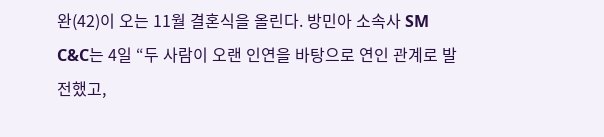완(42)이 오는 11월 결혼식을 올린다. 방민아 소속사 SM C&C는 4일 “두 사람이 오랜 인연을 바탕으로 연인 관계로 발전했고,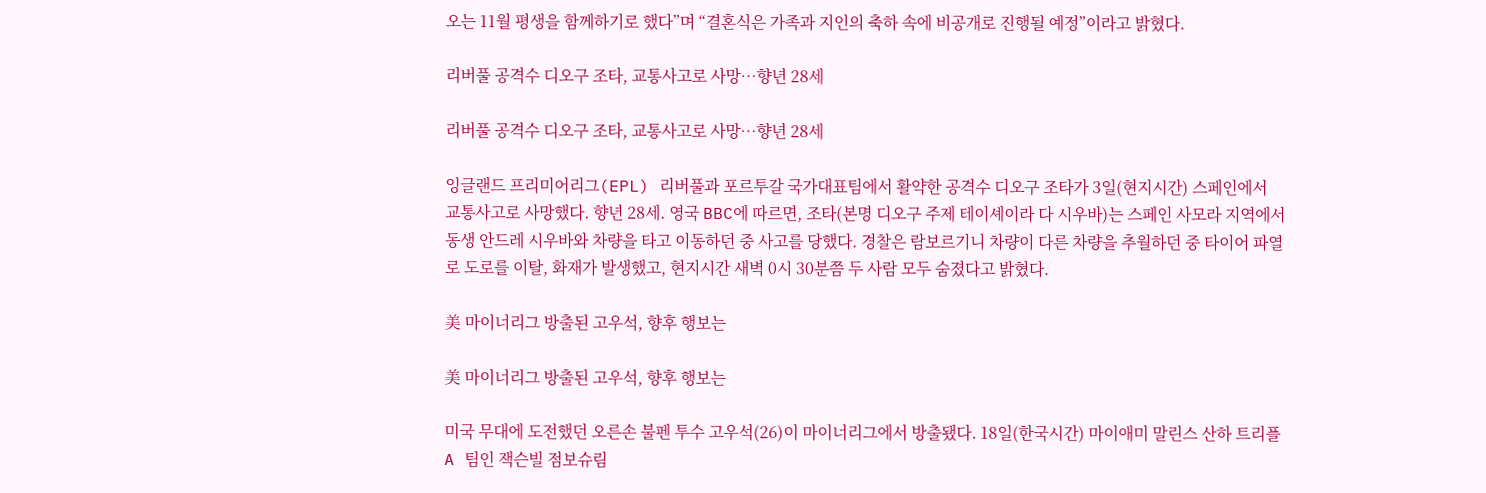오는 11월 평생을 함께하기로 했다”며 “결혼식은 가족과 지인의 축하 속에 비공개로 진행될 예정”이라고 밝혔다.

리버풀 공격수 디오구 조타, 교통사고로 사망…향년 28세

리버풀 공격수 디오구 조타, 교통사고로 사망…향년 28세

잉글랜드 프리미어리그(EPL) 리버풀과 포르투갈 국가대표팀에서 활약한 공격수 디오구 조타가 3일(현지시간) 스페인에서 교통사고로 사망했다. 향년 28세. 영국 BBC에 따르면, 조타(본명 디오구 주제 테이셰이라 다 시우바)는 스페인 사모라 지역에서 동생 안드레 시우바와 차량을 타고 이동하던 중 사고를 당했다. 경찰은 람보르기니 차량이 다른 차량을 추월하던 중 타이어 파열로 도로를 이탈, 화재가 발생했고, 현지시간 새벽 0시 30분쯤 두 사람 모두 숨졌다고 밝혔다.

美 마이너리그 방출된 고우석, 향후 행보는

美 마이너리그 방출된 고우석, 향후 행보는

미국 무대에 도전했던 오른손 불펜 투수 고우석(26)이 마이너리그에서 방출됐다. 18일(한국시간) 마이애미 말린스 산하 트리플A 팀인 잭슨빌 점보슈림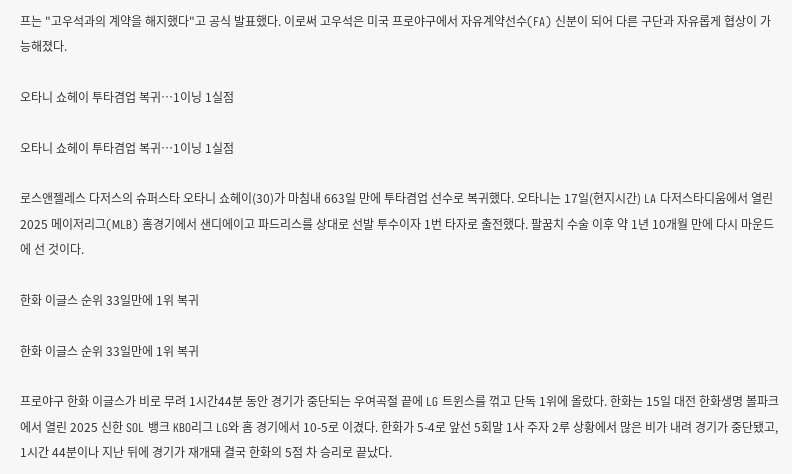프는 "고우석과의 계약을 해지했다"고 공식 발표했다. 이로써 고우석은 미국 프로야구에서 자유계약선수(FA) 신분이 되어 다른 구단과 자유롭게 협상이 가능해졌다.

오타니 쇼헤이 투타겸업 복귀…1이닝 1실점

오타니 쇼헤이 투타겸업 복귀…1이닝 1실점

로스앤젤레스 다저스의 슈퍼스타 오타니 쇼헤이(30)가 마침내 663일 만에 투타겸업 선수로 복귀했다. 오타니는 17일(현지시간) LA 다저스타디움에서 열린 2025 메이저리그(MLB) 홈경기에서 샌디에이고 파드리스를 상대로 선발 투수이자 1번 타자로 출전했다. 팔꿈치 수술 이후 약 1년 10개월 만에 다시 마운드에 선 것이다.

한화 이글스 순위 33일만에 1위 복귀

한화 이글스 순위 33일만에 1위 복귀

프로야구 한화 이글스가 비로 무려 1시간44분 동안 경기가 중단되는 우여곡절 끝에 LG 트윈스를 꺾고 단독 1위에 올랐다. 한화는 15일 대전 한화생명 볼파크에서 열린 2025 신한 SOL 뱅크 KBO리그 LG와 홈 경기에서 10-5로 이겼다. 한화가 5-4로 앞선 5회말 1사 주자 2루 상황에서 많은 비가 내려 경기가 중단됐고, 1시간 44분이나 지난 뒤에 경기가 재개돼 결국 한화의 5점 차 승리로 끝났다.